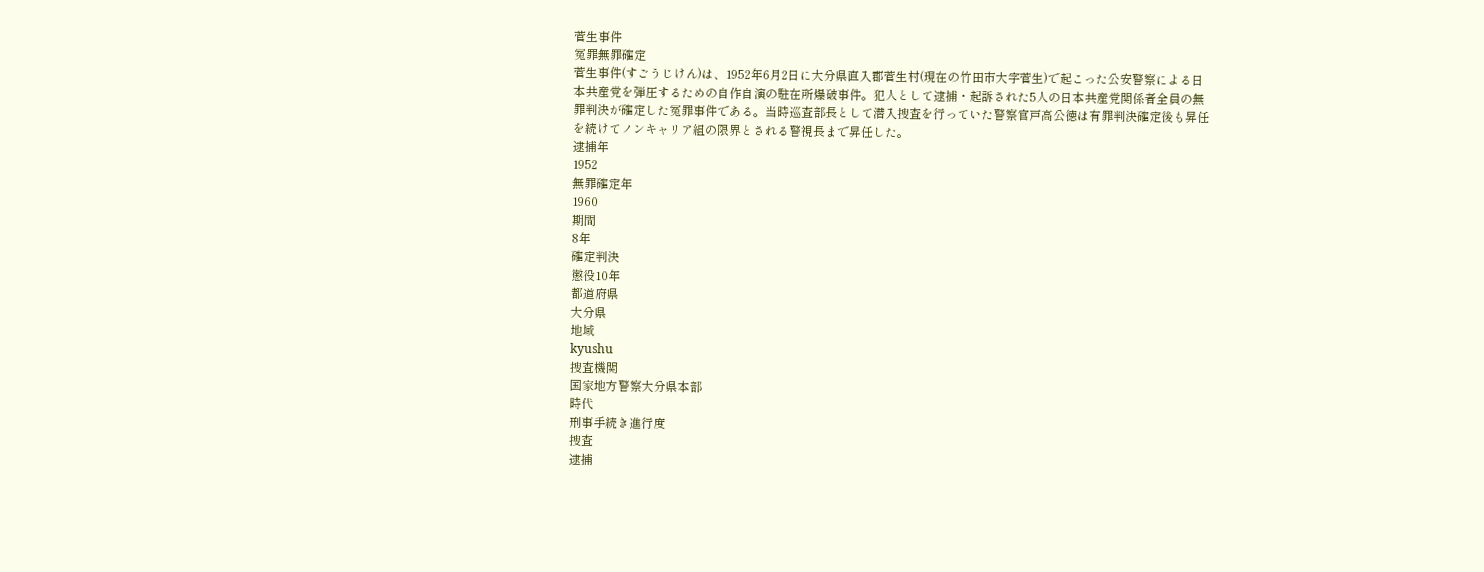菅生事件
冤罪無罪確定
菅生事件(すごうじけん)は、1952年6月2日に大分県直入郡菅生村(現在の竹田市大字菅生)で起こった公安警察による日本共産党を弾圧するための自作自演の駐在所爆破事件。犯人として逮捕・起訴された5人の日本共産党関係者全員の無罪判決が確定した冤罪事件である。当時巡査部長として潜入捜査を行っていた警察官戸高公徳は有罪判決確定後も昇任を続けてノンキャリア組の限界とされる警視長まで昇任した。
逮捕年
1952
無罪確定年
1960
期間
8年
確定判決
懲役10年
都道府県
大分県
地域
kyushu
捜査機関
国家地方警察大分県本部
時代
刑事手続き進行度
捜査
逮捕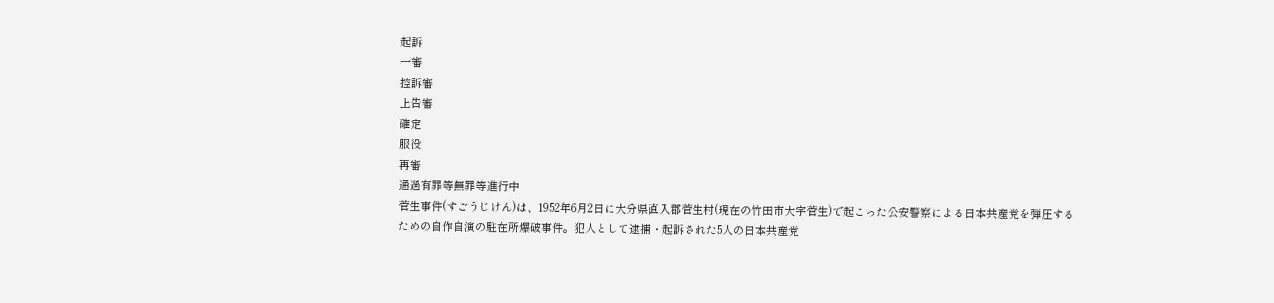起訴
一審
控訴審
上告審
確定
服役
再審
通過有罪等無罪等進行中
菅生事件(すごうじけん)は、1952年6月2日に大分県直入郡菅生村(現在の竹田市大字菅生)で起こった公安警察による日本共産党を弾圧するための自作自演の駐在所爆破事件。犯人として逮捕・起訴された5人の日本共産党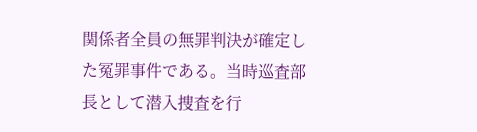関係者全員の無罪判決が確定した冤罪事件である。当時巡査部長として潜入捜査を行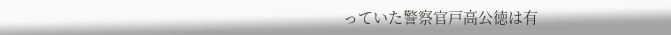っていた警察官戸高公徳は有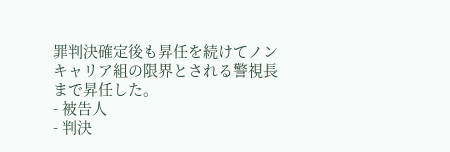罪判決確定後も昇任を続けてノンキャリア組の限界とされる警視長まで昇任した。
- 被告人
- 判決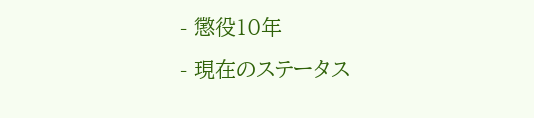- 懲役10年
- 現在のステータス